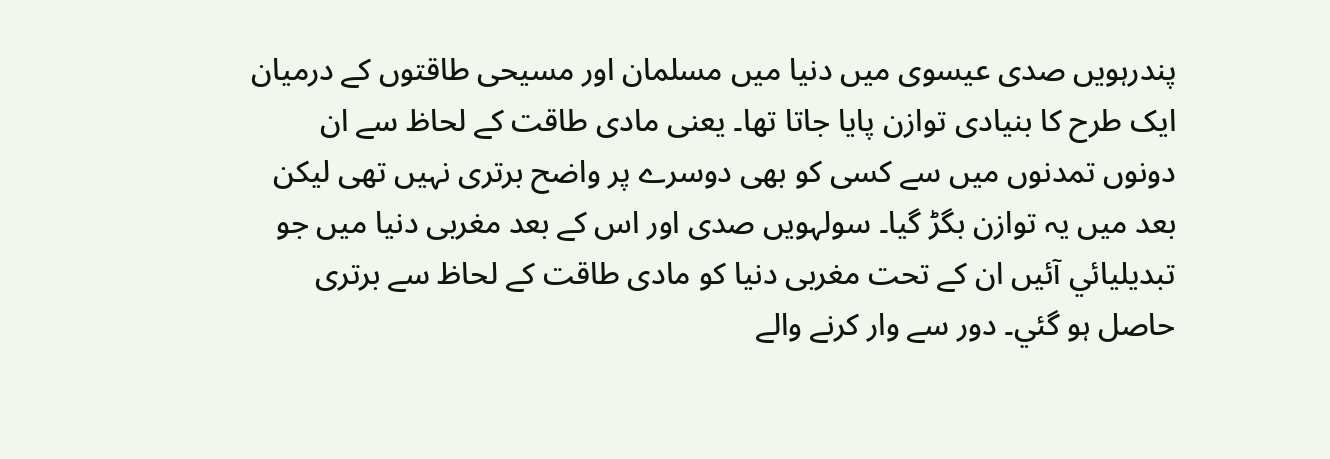پندرہویں صدی عیسوی میں دنیا میں مسلمان اور مسیحی طاقتوں کے درمیان ایک طرح کا بنیادی توازن پایا جاتا تھا۔ یعنی مادی طاقت کے لحاظ سے ان دونوں تمدنوں میں سے کسی کو بھی دوسرے پر واضح برتری نہیں تھی لیکن بعد میں یہ توازن بگڑ گیا۔ سولہویں صدی اور اس کے بعد مغربی دنیا میں جو تبدیلیائي آئيں ان کے تحت مغربی دنیا کو مادی طاقت کے لحاظ سے برتری حاصل ہو گئي۔ دور سے وار کرنے والے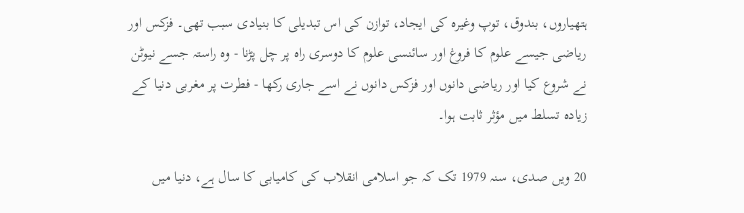ہتھیاروں، بندوق، توپ وغیرہ کی ایجاد، توازن کی اس تبدیلی کا بنیادی سبب تھی۔ فزکس اور ریاضی جیسے علوم کا فروغ اور سائنسی علوم کا دوسری راہ پر چل پڑنا - وہ راستہ جسے نیوٹن نے شروع کیا اور ریاضی دانوں اور فزکس دانوں نے اسے جاری رکھا - فطرت پر مغربی دنیا کے زیادہ تسلط میں مؤثر ثابت ہوا۔

20 ویں صدی، سنہ 1979 تک کہ جو اسلامی انقلاب کی کامیابی کا سال ہے، دنیا میں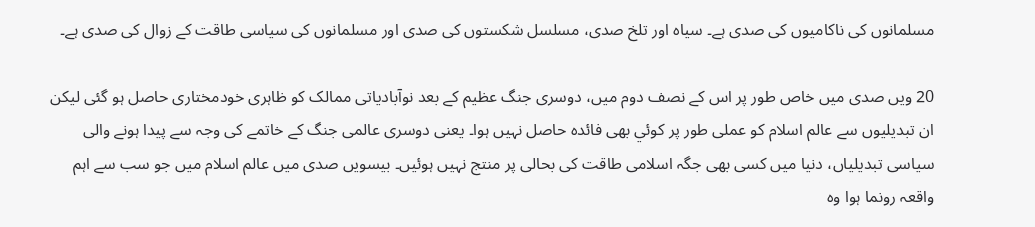مسلمانوں کی ناکامیوں کی صدی ہے۔ سیاہ اور تلخ صدی، مسلسل شکستوں کی صدی اور مسلمانوں کی سیاسی طاقت کے زوال کی صدی ہے۔

20 ویں صدی میں خاص طور پر اس کے نصف دوم میں، دوسری جنگ عظیم کے بعد نوآبادیاتی ممالک کو ظاہری خودمختاری حاصل ہو گئی لیکن ان تبدیلیوں سے عالم اسلام کو عملی طور پر کوئي بھی فائدہ حاصل نہیں ہوا۔ یعنی دوسری عالمی جنگ کے خاتمے کی وجہ سے پیدا ہونے والی سیاسی تبدیلیاں، دنیا میں کسی بھی جگہ اسلامی طاقت کی بحالی پر منتج نہیں ہوئيں۔ بیسویں صدی میں عالم اسلام میں جو سب سے اہم واقعہ رونما ہوا وہ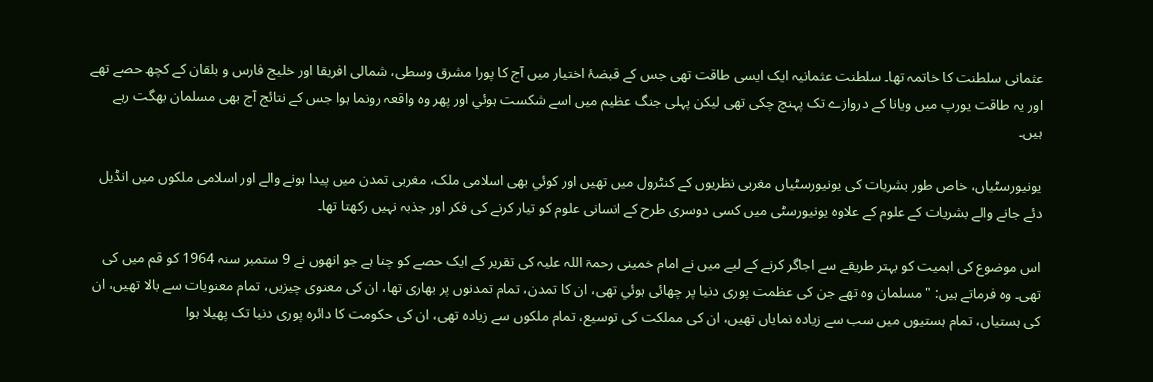عثمانی سلطنت کا خاتمہ تھا۔ سلطنت عثمانیہ ایک ایسی طاقت تھی جس کے قبضۂ اختیار میں آج کا پورا مشرق وسطی، شمالی افریقا اور خلیج فارس و بلقان کے کچھ حصے تھے اور یہ طاقت یورپ میں ویانا کے دروازے تک پہنچ چکی تھی لیکن پہلی جنگ عظیم میں اسے شکست ہوئي اور پھر وہ واقعہ رونما ہوا جس کے نتائج آج بھی مسلمان بھگت رہے ہیں۔

یونیورسٹیاں، خاص طور بشریات کی یونیورسٹیاں مغربی نظریوں کے کنٹرول میں تھیں اور کوئي بھی اسلامی ملک، مغربی تمدن میں پیدا ہونے والے اور اسلامی ملکوں میں انڈیل دئے جانے والے بشریات کے علوم کے علاوہ یونیورسٹی میں کسی دوسری طرح کے انسانی علوم کو تیار کرنے کی فکر اور جذبہ نہیں رکھتا تھا۔

اس موضوع کی اہمیت کو بہتر طریقے سے اجاگر کرنے کے لیے میں نے امام خمینی رحمۃ اللہ علیہ کی تقریر کے ایک حصے کو چنا ہے جو انھوں نے 9 ستمبر سنہ 1964 کو قم میں کی تھی۔ وہ فرماتے ہیں: "مسلمان وہ تھے جن کی عظمت پوری دنیا پر چھائی ہوئي تھی، ان کا تمدن، تمام تمدنوں پر بھاری تھا، ان کی معنوی چیزیں، تمام معنویات سے بالا تھیں، ان کی ہستیاں، تمام ہستیوں میں سب سے زیادہ نمایاں تھیں، ان کی مملکت کی توسیع، تمام ملکوں سے زیادہ تھی، ان کی حکومت کا دائرہ پوری دنیا تک پھیلا ہوا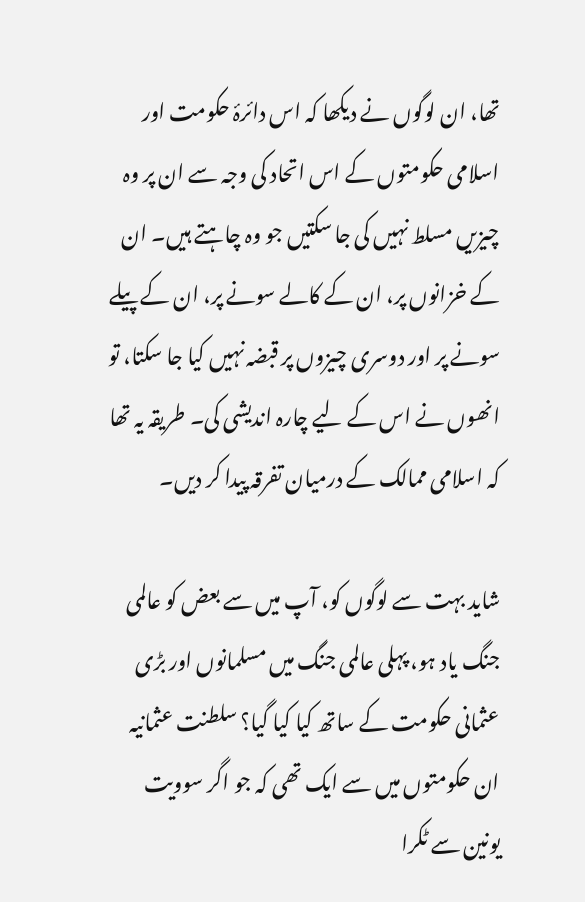تھا، ان لوگوں نے دیکھا کہ اس دائرۂ حکومت اور اسلامی حکومتوں کے اس اتحاد کی وجہ سے ان پر وہ چیزیں مسلط نہیں کی جا سکتیں جو وہ چاہتے ہیں۔ ان کے خزانوں پر، ان کے کالے سونے پر، ان کے پیلے سونے پر اور دوسری چیزوں پر قبضہ نہیں کیا جا سکتا، تو انھوں نے اس کے لیے چارہ اندیشی کی۔ طریقہ یہ تھا کہ اسلامی ممالک کے درمیان تفرقہ پیدا کر دیں۔

شاید بہت سے لوگوں کو، آپ میں سے بعض کو عالمی جنگ یاد ہو، پہلی عالمی جنگ میں مسلمانوں اور بڑی عثمانی حکومت کے ساتھ کیا کیا گيا؟ سلطنت عثمانیہ ان حکومتوں میں سے ایک تھی کہ جو اگر سوویت یونین سے ٹکرا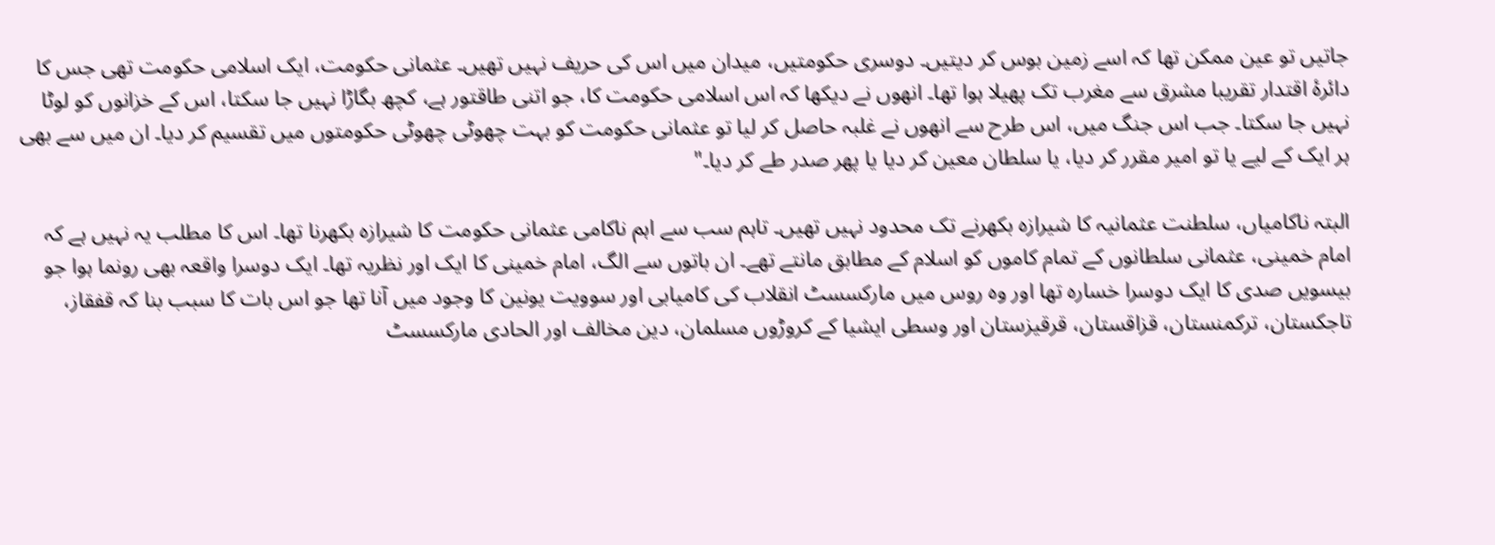جاتیں تو عین ممکن تھا کہ اسے زمین بوس کر دیتیں۔ دوسری حکومتیں، میدان میں اس کی حریف نہیں تھیں۔ عثمانی حکومت، ایک اسلامی حکومت تھی جس کا دائرۂ اقتدار تقریبا مشرق سے مغرب تک پھیلا ہوا تھا۔ انھوں نے دیکھا کہ اس اسلامی حکومت کا، جو اتنی طاقتور ہے، کچھ بگاڑا نہیں جا سکتا، اس کے خزانوں کو لوٹا نہیں جا سکتا۔ جب اس جنگ میں، اس طرح سے انھوں نے غلبہ حاصل کر لیا تو عثمانی حکومت کو بہت چھوٹی چھوٹی حکومتوں میں تقسیم کر دیا۔ ان میں سے بھی ہر ایک کے لیے یا تو امیر مقرر کر دیا، یا سلطان معین کر دیا یا پھر صدر طے کر دیا۔"

البتہ ناکامیاں، سلطنت عثمانیہ کا شیرازہ بکھرنے تک محدود نہیں تھیں۔ تاہم سب سے اہم ناکامی عثمانی حکومت کا شیرازہ بکھرنا تھا۔ اس کا مطلب یہ نہیں ہے کہ امام خمینی، عثمانی سلطانوں کے تمام کاموں کو اسلام کے مطابق مانتے تھے۔ ان باتوں سے الگ، امام خمینی کا ایک اور نظریہ تھا۔ ایک دوسرا واقعہ بھی رونما ہوا جو بیسویں صدی کا ایک دوسرا خسارہ تھا اور وہ روس میں مارکسسٹ انقلاب کی کامیابی اور سوویت یونین کا وجود میں آنا تھا جو اس بات کا سبب بنا کہ قفقاز، تاجکستان، ترکمنستان، قزاقستان، قرقیزستان اور وسطی ایشیا کے کروڑوں مسلمان، دین مخالف اور الحادی مارکسسٹ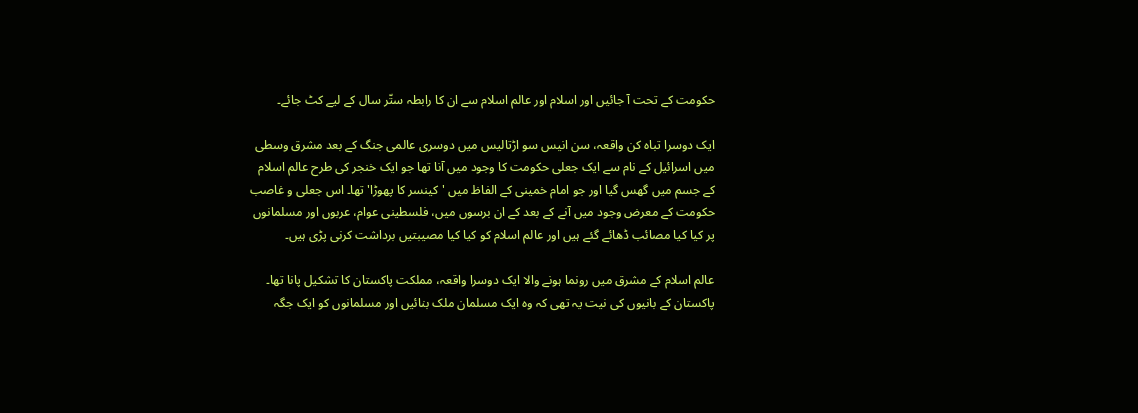حکومت کے تحت آ جائيں اور اسلام اور عالم اسلام سے ان کا رابطہ ستّر سال کے لیے کٹ جائے۔

ایک دوسرا تباہ کن واقعہ، سن انیس سو اڑتالیس میں دوسری عالمی جنگ کے بعد مشرق وسطی میں اسرائيل کے نام سے ایک جعلی حکومت کا وجود میں آنا تھا جو ایک خنجر کی طرح عالم اسلام کے جسم میں گھس گيا اور جو امام خمینی کے الفاظ میں 'کینسر کا پھوڑا' تھا۔ اس جعلی و غاصب حکومت کے معرض وجود میں آنے کے بعد کے ان برسوں میں، فلسطینی عوام، عربوں اور مسلمانوں پر کیا کیا مصائب ڈھائے گئے ہیں اور عالم اسلام کو کیا کیا مصیبتیں برداشت کرنی پڑی ہیں۔

عالم اسلام کے مشرق میں رونما ہونے والا ایک دوسرا واقعہ، مملکت پاکستان کا تشکیل پانا تھا۔ پاکستان کے بانیوں کی نیت یہ تھی کہ وہ ایک مسلمان ملک بنائيں اور مسلمانوں کو ایک جگہ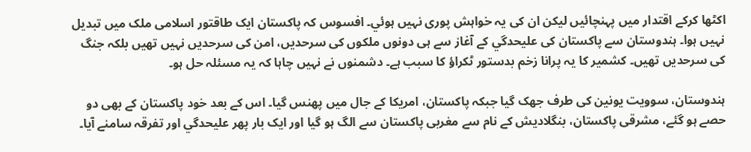اکٹھا کرکے اقتدار میں پہنچائيں لیکن ان کی یہ خواہش پوری نہیں ہوئي۔ افسوس کہ پاکستان ایک طاقتور اسلامی ملک میں تبدیل نہیں ہوا۔ ہندوستان سے پاکستان کی علیحدگي کے آغاز سے ہی دونوں ملکوں کی سرحدیں، امن کی سرحدیں نہیں تھیں بلکہ جنگ کی سرحدیں تھیں۔ کشمیر کا یہ پرانا زخم بدستور ٹکراؤ کا سبب ہے۔ دشمنوں نے نہیں چاہا کہ یہ مسئلہ حل ہو۔

ہندوستان، سوویت یونین کی طرف جھک گيا جبکہ پاکستان، امریکا کے جال میں پھنس گيا۔ اس کے بعد خود پاکستان کے بھی دو حصے ہو گئے، مشرقی پاکستان، بنگلادیش کے نام سے مغربی پاکستان سے الگ ہو گيا اور ایک بار پھر علیحدگي اور تفرقہ سامنے آیا۔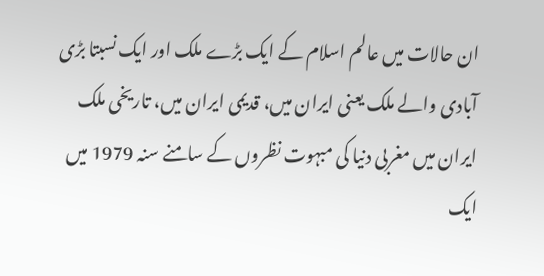ان حالات میں عالم اسلام کے ایک بڑے ملک اور ایک نسبتا بڑی آبادی والے ملک یعنی ایران میں، قدیمی ایران میں، تاریخی ملک ایران میں مغربی دنیا کی مبہوت نظروں کے سامنے سنہ 1979 میں ایک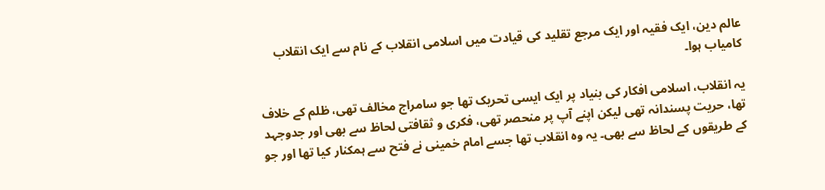عالم دین، ایک فقیہ اور ایک مرجع تقلید کی قیادت میں اسلامی انقلاب کے نام سے ایک انقلاب کامیاب ہوا۔

یہ انقلاب، اسلامی افکار کی بنیاد پر ایک ایسی تحریک تھا جو سامراج مخالف تھی، ظلم کے خلاف تھا، حریت پسندانہ تھی لیکن اپنے آپ پر منحصر تھی، فکری و ثقافتی لحاظ سے بھی اور جدوجہد کے طریقوں کے لحاظ سے بھی۔ یہ وہ انقلاب تھا جسے امام خمینی نے فتح سے ہمکنار کیا تھا اور جو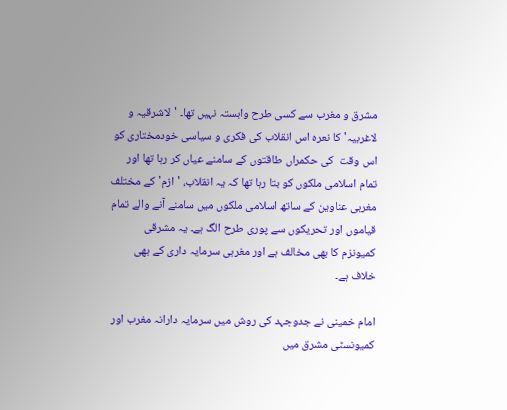مشرق و مغرب سے کسی طرح وابستہ نہیں تھا۔ 'لاشرقیہ و لاغربیہ' کا نعرہ اس انقلاب کی فکری و سیاسی خودمختاری کو اس وقت  کی حکمراں طاقتوں کے سامنے عیاں کر رہا تھا اور تمام اسلامی ملکوں کو بتا رہا تھا کہ یہ انقلاب، 'ازم' کے مختلف مغربی عناوین کے ساتھ اسلامی ملکوں میں سامنے آنے والے تمام قیاموں اور تحریکوں سے پوری طرح الگ ہے۔ یہ مشرقی کمیونزم کا بھی مخالف ہے اور مغربی سرمایہ داری کے بھی خلاف ہے۔

امام خمینی نے جدوجہد کی روش میں سرمایہ دارانہ مغرب اور کمیونسٹی مشرق میں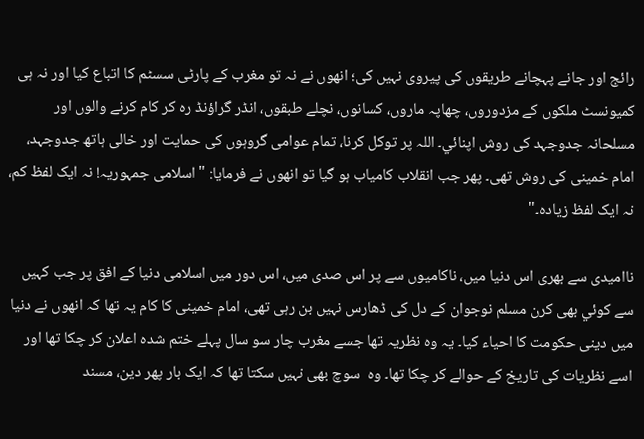رائج اور جانے پہچانے طریقوں کی پیروی نہیں کی؛ انھوں نے نہ تو مغرب کے پارٹی سسٹم کا اتباع کیا اور نہ ہی کمیونسٹ ملکوں کے مزدوروں، چھاپہ ماروں، کسانوں، نچلے طبقوں، انڈر گراؤنڈ رہ کر کام کرنے والوں اور مسلحانہ جدوجہد کی روش اپنائي۔ اللہ پر توکل کرنا، تمام عوامی گروہوں کی حمایت اور خالی ہاتھ جدوجہد، امام خمینی کی روش تھی۔ پھر جب انقلاب کامیاب ہو گيا تو انھوں نے فرمایا: "اسلامی جمہوریہ! نہ ایک لفظ کم، نہ ایک لفظ زیادہ۔"

ناامیدی سے بھری اس دنیا میں، ناکامیوں سے پر اس صدی میں، اس دور میں اسلامی دنیا کے افق پر جب کہیں سے کوئي بھی کرن مسلم نوجوان کے دل کی ڈھارس نہیں بن رہی تھی، امام خمینی کا کام یہ تھا کہ انھوں نے دنیا میں دینی حکومت کا احیاء کیا۔ یہ وہ نظریہ تھا جسے مغرب چار سو سال پہلے ختم شدہ اعلان کر چکا تھا اور اسے نظریات کی تاریخ کے حوالے کر چکا تھا۔ وہ  سوچ بھی نہیں سکتا تھا کہ ایک بار پھر دین، مسند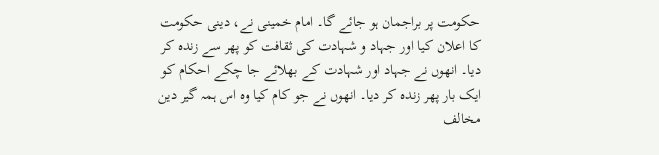حکومت پر براجمان ہو جائے گا۔ امام خمینی نے، دینی حکومت کا اعلان کیا اور جہاد و شہادت کی ثقافت کو پھر سے زندہ کر دیا۔ انھوں نے جہاد اور شہادت کے بھلائے جا چکے احکام کو ایک بار پھر زندہ کر دیا۔ انھوں نے جو کام کیا وہ اس ہمہ گير دین مخالف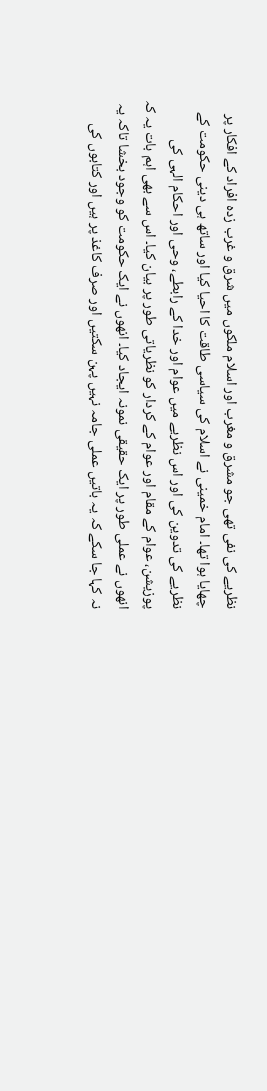نظریے کی نفی تھی جو مشرق و مغرب اور اسلام ملکوں میں شرق و غرب زدہ افراد کے افکار پر چھایا ہوا تھا۔ امام خمینی نے اسلام کی سیاسی طاقت کا احیا کیا اور ساتھ ہی دینی حکومت کے نظریے کی تدوین کی اور اس نظریے میں عوام اور خدا کے رابطے، وحی اور احکام الہی کی پوزیشن، عوام کے مقام اور عوام کے کردار کو نظریاتی طور پر بیان کیا۔ اس سے بھی اہم بات یہ کہ انھوں نے عملی طور پر ایک حقیقی نمونہ ایجاد کیا۔ انھوں نے ایک حکومت کو وجود بخشا تاکہ یہ نہ کہا جا سکے کہ یہ باتیں عملی جامہ نہیں پہن سکتیں اور صرف کاغذ پر ہیں اور کتابوں کی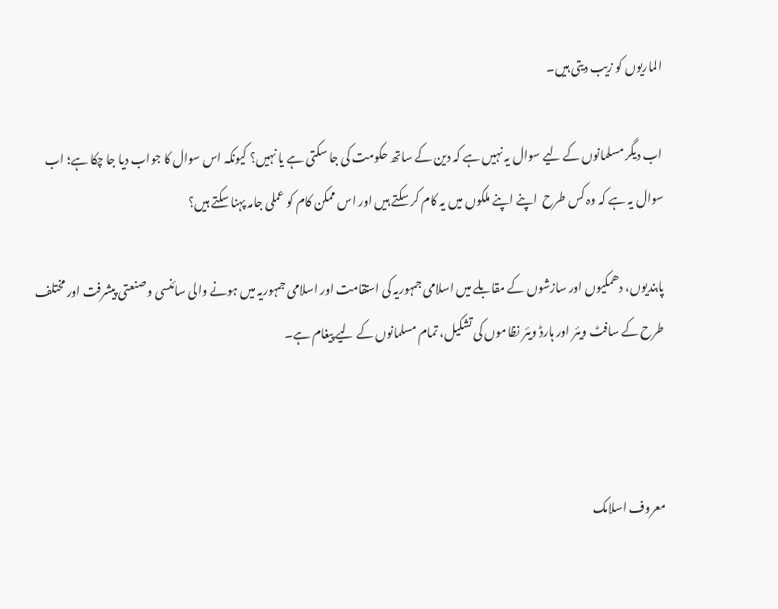الماریوں کو زیب دیتی ہیں۔

اب دیگر مسلمانوں کے لیے سوال یہ نہیں ہے کہ دین کے ساتھ حکومت کی جا سکتی ہے یا نہیں؟ کیونکہ اس سوال کا جواب دیا جا چکا ہے؛ اب سوال یہ ہے کہ وہ کس طرح  اپنے اپنے ملکوں میں یہ کام کر سکتے ہیں اور اس ممکن کام کو عملی جامہ پہنا سکتے ہیں؟

پابندیوں، دھمکیوں اور سازشوں کے مقابلے میں اسلامی جمہوریہ کی استقامت اور اسلامی جمہوریہ میں ہونے والی سائنسی و صنعتی پیشرفت اور مختلف طرح کے سافٹ ویئر اور ہارڈ ویئر نظاموں کی تشکیل، تمام مسلمانوں کے لیے پیغام ہے۔



معروف اسلامک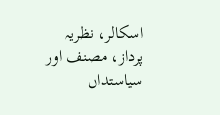اسکالر، نظریہ پرداز، مصنف اور سیاستداں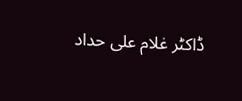ڈاکٹر غلام علی حداد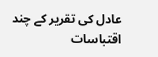عادل کی تقریر کے چند اقتباسات